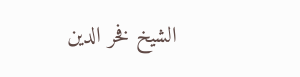الشيخ فخر الدين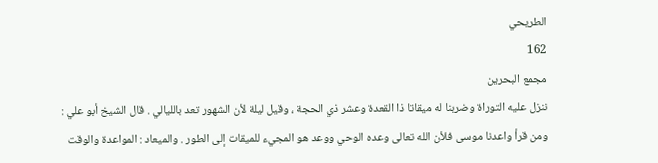الطريحي
162
مجمع البحرين
ننزل عليه التوراة وضربنا له ميقاتا ذا القعدة وعشر ذي الحجة ، وقيل ليلة لأن الشهور تعد بالليالي . قال الشيخ أبو علي : ومن قرأ واعدنا موسى فلأن الله تعالى وعده الوحي ووعد هو المجيء للميقات إلى الطور . والميعاد : المواعدة والوقت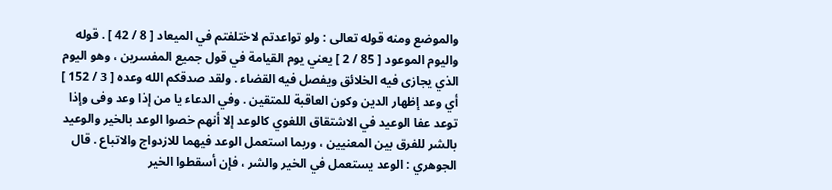والموضع ومنه قوله تعالى : ولو تواعدتم لاختلفتم في الميعاد [ 8 / 42 ] . قوله واليوم الموعود [ 85 / 2 ] يعني يوم القيامة في قول جميع المفسرين ، وهو اليوم الذي يجازى فيه الخلائق ويفصل فيه القضاء . ولقد صدقكم الله وعده [ 3 / 152 ] أي وعد إظهار الدين وكون العاقبة للمتقين . وفي الدعاء يا من إذا وعد وفى وإذا توعد عفا الوعيد في الاشتقاق اللغوي كالوعد إلا أنهم خصوا الوعد بالخير والوعيد بالشر للفرق بين المعنيين ، وربما استعمل الوعد فيهما للازدواج والاتباع . قال الجوهري : الوعد يستعمل في الخير والشر ، فإن أسقطوا الخير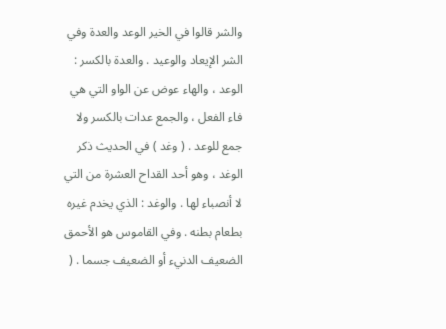والشر قالوا في الخير الوعد والعدة وفي الشر الإيعاد والوعيد . والعدة بالكسر : الوعد ، والهاء عوض عن الواو التي هي فاء الفعل ، والجمع عدات بالكسر ولا جمع للوعد . ( وغد ) في الحديث ذكر الوغد ، وهو أحد القداح العشرة من التي لا أنصباء لها . والوغد : الذي يخدم غيره بطعام بطنه . وفي القاموس هو الأحمق الضعيف الدنيء أو الضعيف جسما . (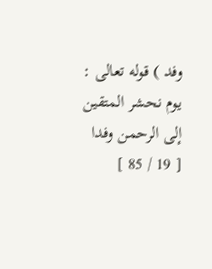وفد ) قوله تعالى : يوم نحشر المتقين إلى الرحمن وفدا [ 19 / 85 ]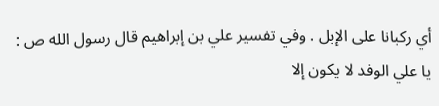أي ركبانا على الإبل . وفي تفسير علي بن إبراهيم قال رسول الله ص : يا علي الوفد لا يكون إلا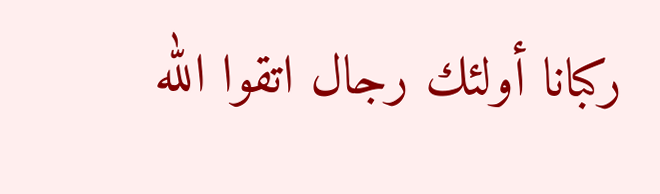ركبانا أولئك رجال اتقوا الله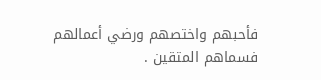فأحبهم واختصهم ورضي أعمالهم فسماهم المتقين .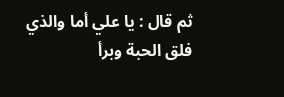ثم قال : يا علي أما والذي فلق الحبة وبرأ